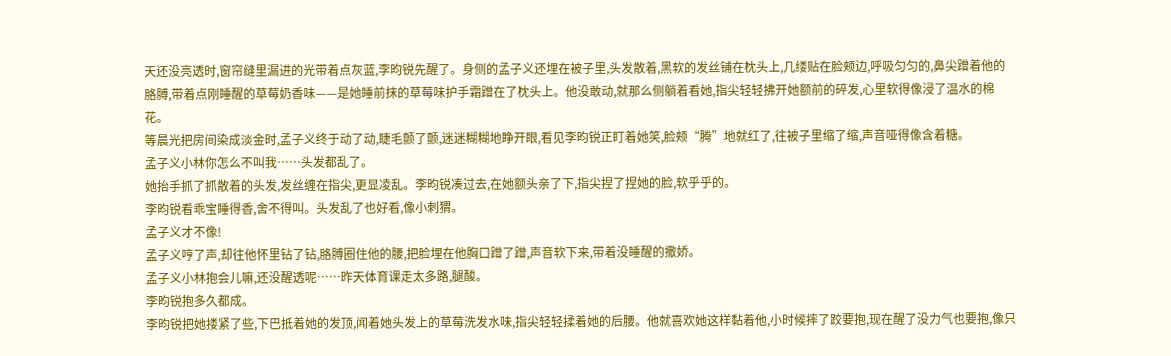天还没亮透时,窗帘缝里漏进的光带着点灰蓝,李昀锐先醒了。身侧的孟子义还埋在被子里,头发散着,黑软的发丝铺在枕头上,几缕贴在脸颊边,呼吸匀匀的,鼻尖蹭着他的胳膊,带着点刚睡醒的草莓奶香味——是她睡前抹的草莓味护手霜蹭在了枕头上。他没敢动,就那么侧躺着看她,指尖轻轻拂开她额前的碎发,心里软得像浸了温水的棉花。
等晨光把房间染成淡金时,孟子义终于动了动,睫毛颤了颤,迷迷糊糊地睁开眼,看见李昀锐正盯着她笑,脸颊“腾”地就红了,往被子里缩了缩,声音哑得像含着糖。
孟子义小林你怎么不叫我……头发都乱了。
她抬手抓了抓散着的头发,发丝缠在指尖,更显凌乱。李昀锐凑过去,在她额头亲了下,指尖捏了捏她的脸,软乎乎的。
李昀锐看乖宝睡得香,舍不得叫。头发乱了也好看,像小刺猬。
孟子义才不像!
孟子义哼了声,却往他怀里钻了钻,胳膊圈住他的腰,把脸埋在他胸口蹭了蹭,声音软下来,带着没睡醒的撒娇。
孟子义小林抱会儿嘛,还没醒透呢……昨天体育课走太多路,腿酸。
李昀锐抱多久都成。
李昀锐把她搂紧了些,下巴抵着她的发顶,闻着她头发上的草莓洗发水味,指尖轻轻揉着她的后腰。他就喜欢她这样黏着他,小时候摔了跤要抱,现在醒了没力气也要抱,像只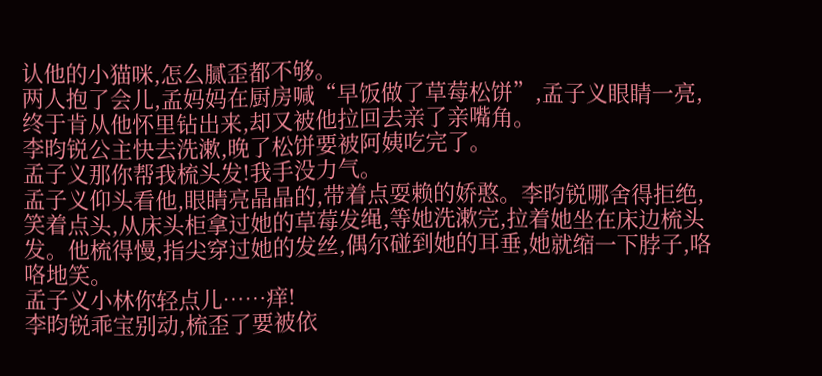认他的小猫咪,怎么腻歪都不够。
两人抱了会儿,孟妈妈在厨房喊“早饭做了草莓松饼”,孟子义眼睛一亮,终于肯从他怀里钻出来,却又被他拉回去亲了亲嘴角。
李昀锐公主快去洗漱,晚了松饼要被阿姨吃完了。
孟子义那你帮我梳头发!我手没力气。
孟子义仰头看他,眼睛亮晶晶的,带着点耍赖的娇憨。李昀锐哪舍得拒绝,笑着点头,从床头柜拿过她的草莓发绳,等她洗漱完,拉着她坐在床边梳头发。他梳得慢,指尖穿过她的发丝,偶尔碰到她的耳垂,她就缩一下脖子,咯咯地笑。
孟子义小林你轻点儿……痒!
李昀锐乖宝别动,梳歪了要被依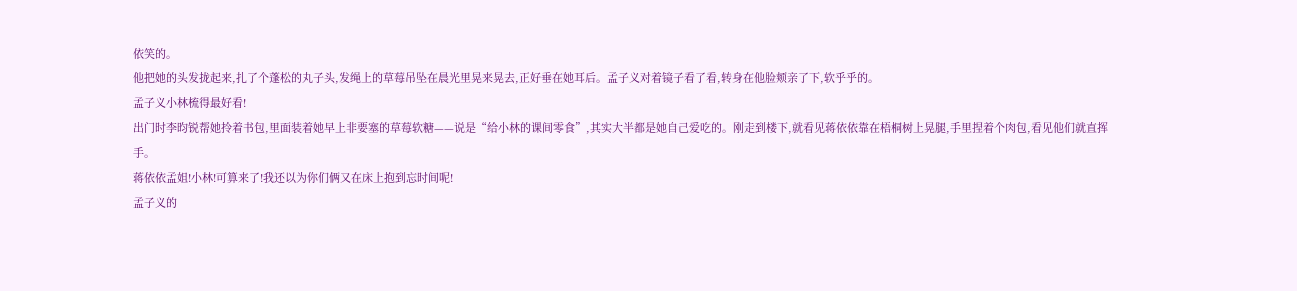依笑的。
他把她的头发拢起来,扎了个蓬松的丸子头,发绳上的草莓吊坠在晨光里晃来晃去,正好垂在她耳后。孟子义对着镜子看了看,转身在他脸颊亲了下,软乎乎的。
孟子义小林梳得最好看!
出门时李昀锐帮她拎着书包,里面装着她早上非要塞的草莓软糖——说是“给小林的课间零食”,其实大半都是她自己爱吃的。刚走到楼下,就看见蒋依依靠在梧桐树上晃腿,手里捏着个肉包,看见他们就直挥手。
蒋依依孟姐!小林!可算来了!我还以为你们俩又在床上抱到忘时间呢!
孟子义的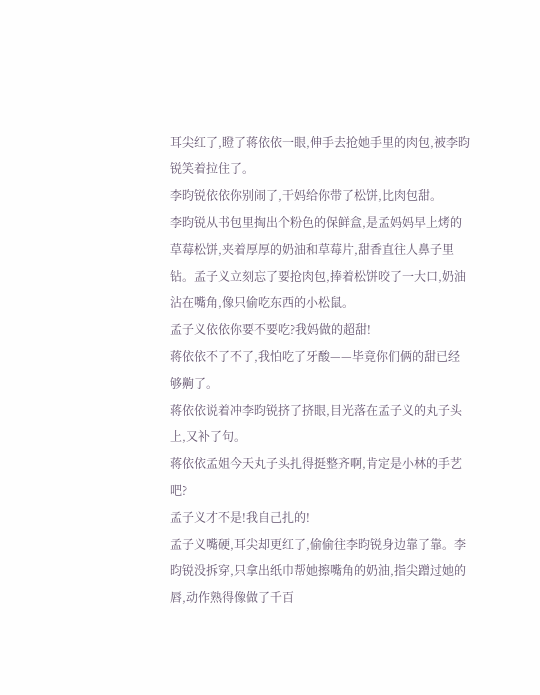耳尖红了,瞪了蒋依依一眼,伸手去抢她手里的肉包,被李昀锐笑着拉住了。
李昀锐依依你别闹了,干妈给你带了松饼,比肉包甜。
李昀锐从书包里掏出个粉色的保鲜盒,是孟妈妈早上烤的草莓松饼,夹着厚厚的奶油和草莓片,甜香直往人鼻子里钻。孟子义立刻忘了要抢肉包,捧着松饼咬了一大口,奶油沾在嘴角,像只偷吃东西的小松鼠。
孟子义依依你要不要吃?我妈做的超甜!
蒋依依不了不了,我怕吃了牙酸——毕竟你们俩的甜已经够齁了。
蒋依依说着冲李昀锐挤了挤眼,目光落在孟子义的丸子头上,又补了句。
蒋依依孟姐今天丸子头扎得挺整齐啊,肯定是小林的手艺吧?
孟子义才不是!我自己扎的!
孟子义嘴硬,耳尖却更红了,偷偷往李昀锐身边靠了靠。李昀锐没拆穿,只拿出纸巾帮她擦嘴角的奶油,指尖蹭过她的唇,动作熟得像做了千百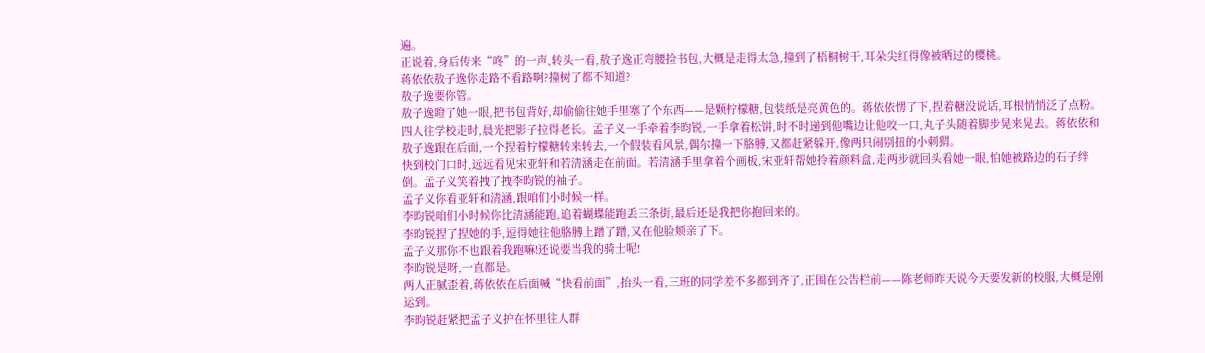遍。
正说着,身后传来“咚”的一声,转头一看,敖子逸正弯腰捡书包,大概是走得太急,撞到了梧桐树干,耳朵尖红得像被晒过的樱桃。
蒋依依敖子逸你走路不看路啊?撞树了都不知道?
敖子逸要你管。
敖子逸瞪了她一眼,把书包背好,却偷偷往她手里塞了个东西——是颗柠檬糖,包装纸是亮黄色的。蒋依依愣了下,捏着糖没说话,耳根悄悄泛了点粉。
四人往学校走时,晨光把影子拉得老长。孟子义一手牵着李昀锐,一手拿着松饼,时不时递到他嘴边让他咬一口,丸子头随着脚步晃来晃去。蒋依依和敖子逸跟在后面,一个捏着柠檬糖转来转去,一个假装看风景,偶尔撞一下胳膊,又都赶紧躲开,像两只闹别扭的小刺猬。
快到校门口时,远远看见宋亚轩和若清涵走在前面。若清涵手里拿着个画板,宋亚轩帮她拎着颜料盒,走两步就回头看她一眼,怕她被路边的石子绊倒。孟子义笑着拽了拽李昀锐的袖子。
孟子义你看亚轩和清涵,跟咱们小时候一样。
李昀锐咱们小时候你比清涵能跑,追着蝴蝶能跑丢三条街,最后还是我把你抱回来的。
李昀锐捏了捏她的手,逗得她往他胳膊上蹭了蹭,又在他脸颊亲了下。
孟子义那你不也跟着我跑嘛!还说要当我的骑士呢!
李昀锐是呀,一直都是。
两人正腻歪着,蒋依依在后面喊“快看前面”,抬头一看,三班的同学差不多都到齐了,正围在公告栏前——陈老师昨天说今天要发新的校服,大概是刚运到。
李昀锐赶紧把孟子义护在怀里往人群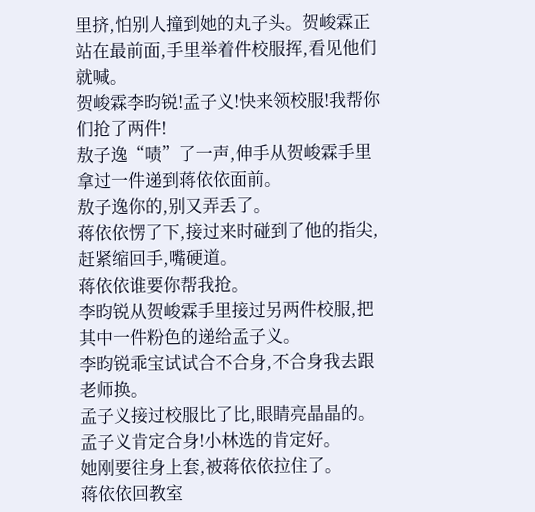里挤,怕别人撞到她的丸子头。贺峻霖正站在最前面,手里举着件校服挥,看见他们就喊。
贺峻霖李昀锐!孟子义!快来领校服!我帮你们抢了两件!
敖子逸“啧”了一声,伸手从贺峻霖手里拿过一件递到蒋依依面前。
敖子逸你的,别又弄丢了。
蒋依依愣了下,接过来时碰到了他的指尖,赶紧缩回手,嘴硬道。
蒋依依谁要你帮我抢。
李昀锐从贺峻霖手里接过另两件校服,把其中一件粉色的递给孟子义。
李昀锐乖宝试试合不合身,不合身我去跟老师换。
孟子义接过校服比了比,眼睛亮晶晶的。
孟子义肯定合身!小林选的肯定好。
她刚要往身上套,被蒋依依拉住了。
蒋依依回教室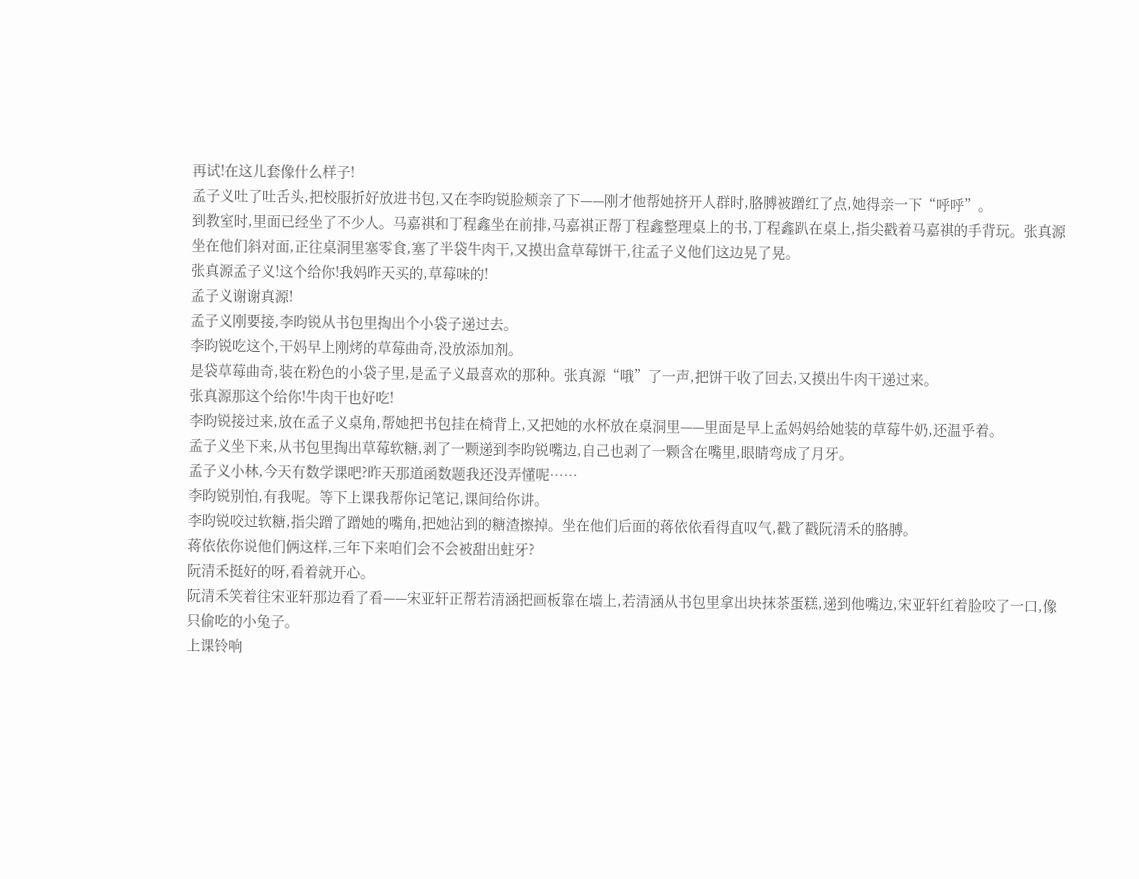再试!在这儿套像什么样子!
孟子义吐了吐舌头,把校服折好放进书包,又在李昀锐脸颊亲了下——刚才他帮她挤开人群时,胳膊被蹭红了点,她得亲一下“呼呼”。
到教室时,里面已经坐了不少人。马嘉祺和丁程鑫坐在前排,马嘉祺正帮丁程鑫整理桌上的书,丁程鑫趴在桌上,指尖戳着马嘉祺的手背玩。张真源坐在他们斜对面,正往桌洞里塞零食,塞了半袋牛肉干,又摸出盒草莓饼干,往孟子义他们这边晃了晃。
张真源孟子义!这个给你!我妈昨天买的,草莓味的!
孟子义谢谢真源!
孟子义刚要接,李昀锐从书包里掏出个小袋子递过去。
李昀锐吃这个,干妈早上刚烤的草莓曲奇,没放添加剂。
是袋草莓曲奇,装在粉色的小袋子里,是孟子义最喜欢的那种。张真源“哦”了一声,把饼干收了回去,又摸出牛肉干递过来。
张真源那这个给你!牛肉干也好吃!
李昀锐接过来,放在孟子义桌角,帮她把书包挂在椅背上,又把她的水杯放在桌洞里——里面是早上孟妈妈给她装的草莓牛奶,还温乎着。
孟子义坐下来,从书包里掏出草莓软糖,剥了一颗递到李昀锐嘴边,自己也剥了一颗含在嘴里,眼睛弯成了月牙。
孟子义小林,今天有数学课吧?昨天那道函数题我还没弄懂呢……
李昀锐别怕,有我呢。等下上课我帮你记笔记,课间给你讲。
李昀锐咬过软糖,指尖蹭了蹭她的嘴角,把她沾到的糖渣擦掉。坐在他们后面的蒋依依看得直叹气,戳了戳阮清禾的胳膊。
蒋依依你说他们俩这样,三年下来咱们会不会被甜出蛀牙?
阮清禾挺好的呀,看着就开心。
阮清禾笑着往宋亚轩那边看了看——宋亚轩正帮若清涵把画板靠在墙上,若清涵从书包里拿出块抹茶蛋糕,递到他嘴边,宋亚轩红着脸咬了一口,像只偷吃的小兔子。
上课铃响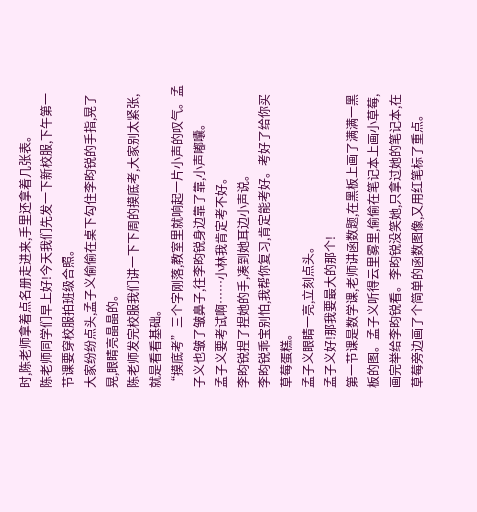时,陈老师拿着点名册走进来,手里还拿着几张表。
陈老师同学们早上好!今天我们先发一下新校服,下午第一节课要穿校服拍班级合照。
大家纷纷点头,孟子义偷偷在桌下勾住李昀锐的手指,晃了晃,眼睛亮晶晶的。
陈老师发完校服我们讲一下下周的摸底考,大家别太紧张,就是看看基础。
“摸底考”三个字刚落,教室里就响起一片小声的叹气。孟子义也皱了皱鼻子,往李昀锐身边靠了靠,小声嘟囔。
孟子义要考试啊……小林我肯定考不好。
李昀锐捏了捏她的手,凑到她耳边小声说。
李昀锐乖宝别怕,我帮你复习,肯定能考好。考好了给你买草莓蛋糕。
孟子义眼睛一亮,立刻点头。
孟子义好!那我要最大的那个!
第一节课是数学课,老师讲函数题,在黑板上画了满满一黑板的图。孟子义听得云里雾里,偷偷在笔记本上画小草莓,画完举给李昀锐看。李昀锐没笑她,只拿过她的笔记本,在草莓旁边画了个简单的函数图像,又用红笔标了重点。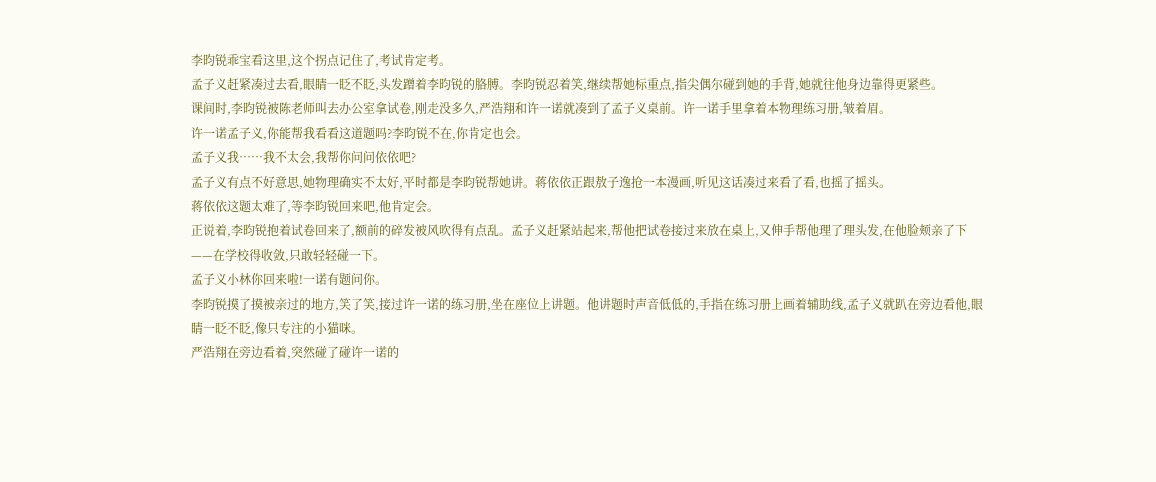李昀锐乖宝看这里,这个拐点记住了,考试肯定考。
孟子义赶紧凑过去看,眼睛一眨不眨,头发蹭着李昀锐的胳膊。李昀锐忍着笑,继续帮她标重点,指尖偶尔碰到她的手背,她就往他身边靠得更紧些。
课间时,李昀锐被陈老师叫去办公室拿试卷,刚走没多久,严浩翔和许一诺就凑到了孟子义桌前。许一诺手里拿着本物理练习册,皱着眉。
许一诺孟子义,你能帮我看看这道题吗?李昀锐不在,你肯定也会。
孟子义我……我不太会,我帮你问问依依吧?
孟子义有点不好意思,她物理确实不太好,平时都是李昀锐帮她讲。蒋依依正跟敖子逸抢一本漫画,听见这话凑过来看了看,也摇了摇头。
蒋依依这题太难了,等李昀锐回来吧,他肯定会。
正说着,李昀锐抱着试卷回来了,额前的碎发被风吹得有点乱。孟子义赶紧站起来,帮他把试卷接过来放在桌上,又伸手帮他理了理头发,在他脸颊亲了下——在学校得收敛,只敢轻轻碰一下。
孟子义小林你回来啦!一诺有题问你。
李昀锐摸了摸被亲过的地方,笑了笑,接过许一诺的练习册,坐在座位上讲题。他讲题时声音低低的,手指在练习册上画着辅助线,孟子义就趴在旁边看他,眼睛一眨不眨,像只专注的小猫咪。
严浩翔在旁边看着,突然碰了碰许一诺的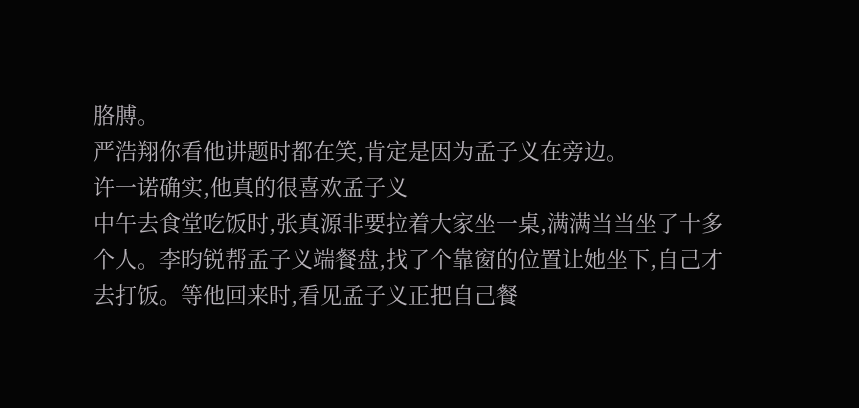胳膊。
严浩翔你看他讲题时都在笑,肯定是因为孟子义在旁边。
许一诺确实,他真的很喜欢孟子义
中午去食堂吃饭时,张真源非要拉着大家坐一桌,满满当当坐了十多个人。李昀锐帮孟子义端餐盘,找了个靠窗的位置让她坐下,自己才去打饭。等他回来时,看见孟子义正把自己餐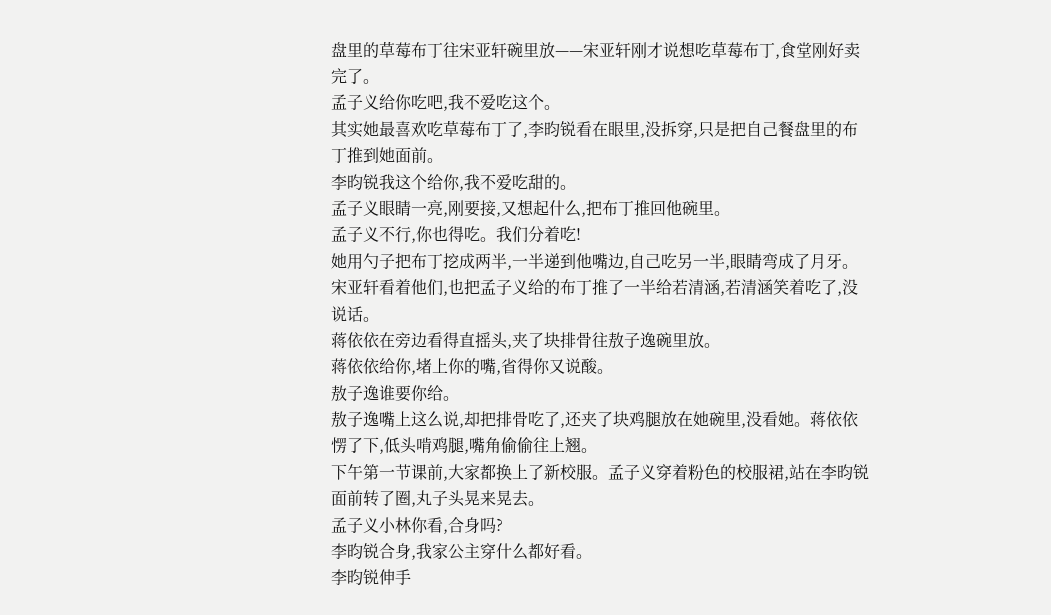盘里的草莓布丁往宋亚轩碗里放——宋亚轩刚才说想吃草莓布丁,食堂刚好卖完了。
孟子义给你吃吧,我不爱吃这个。
其实她最喜欢吃草莓布丁了,李昀锐看在眼里,没拆穿,只是把自己餐盘里的布丁推到她面前。
李昀锐我这个给你,我不爱吃甜的。
孟子义眼睛一亮,刚要接,又想起什么,把布丁推回他碗里。
孟子义不行,你也得吃。我们分着吃!
她用勺子把布丁挖成两半,一半递到他嘴边,自己吃另一半,眼睛弯成了月牙。宋亚轩看着他们,也把孟子义给的布丁推了一半给若清涵,若清涵笑着吃了,没说话。
蒋依依在旁边看得直摇头,夹了块排骨往敖子逸碗里放。
蒋依依给你,堵上你的嘴,省得你又说酸。
敖子逸谁要你给。
敖子逸嘴上这么说,却把排骨吃了,还夹了块鸡腿放在她碗里,没看她。蒋依依愣了下,低头啃鸡腿,嘴角偷偷往上翘。
下午第一节课前,大家都换上了新校服。孟子义穿着粉色的校服裙,站在李昀锐面前转了圈,丸子头晃来晃去。
孟子义小林你看,合身吗?
李昀锐合身,我家公主穿什么都好看。
李昀锐伸手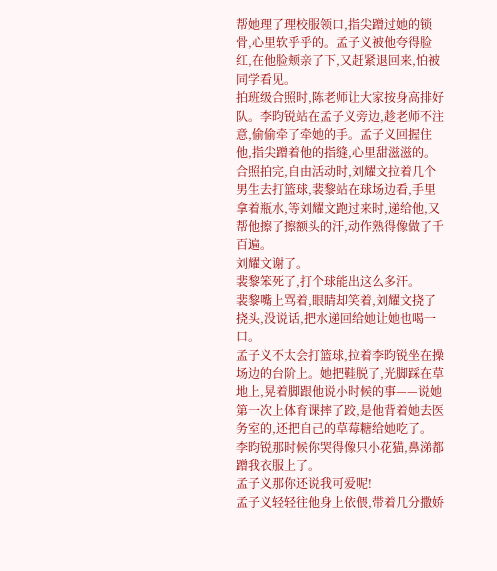帮她理了理校服领口,指尖蹭过她的锁骨,心里软乎乎的。孟子义被他夸得脸红,在他脸颊亲了下,又赶紧退回来,怕被同学看见。
拍班级合照时,陈老师让大家按身高排好队。李昀锐站在孟子义旁边,趁老师不注意,偷偷牵了牵她的手。孟子义回握住他,指尖蹭着他的指缝,心里甜滋滋的。
合照拍完,自由活动时,刘耀文拉着几个男生去打篮球,裴黎站在球场边看,手里拿着瓶水,等刘耀文跑过来时,递给他,又帮他擦了擦额头的汗,动作熟得像做了千百遍。
刘耀文谢了。
裴黎笨死了,打个球能出这么多汗。
裴黎嘴上骂着,眼睛却笑着,刘耀文挠了挠头,没说话,把水递回给她让她也喝一口。
孟子义不太会打篮球,拉着李昀锐坐在操场边的台阶上。她把鞋脱了,光脚踩在草地上,晃着脚跟他说小时候的事——说她第一次上体育课摔了跤,是他背着她去医务室的,还把自己的草莓糖给她吃了。
李昀锐那时候你哭得像只小花猫,鼻涕都蹭我衣服上了。
孟子义那你还说我可爱呢!
孟子义轻轻往他身上依偎,带着几分撒娇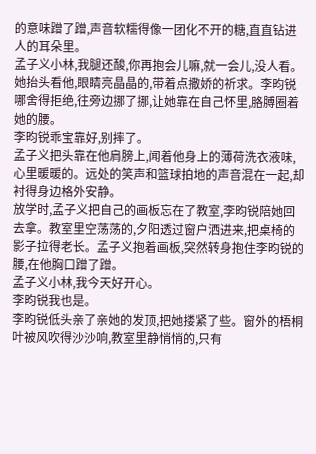的意味蹭了蹭,声音软糯得像一团化不开的糖,直直钻进人的耳朵里。
孟子义小林,我腿还酸,你再抱会儿嘛,就一会儿,没人看。
她抬头看他,眼睛亮晶晶的,带着点撒娇的祈求。李昀锐哪舍得拒绝,往旁边挪了挪,让她靠在自己怀里,胳膊圈着她的腰。
李昀锐乖宝靠好,别摔了。
孟子义把头靠在他肩膀上,闻着他身上的薄荷洗衣液味,心里暖暖的。远处的笑声和篮球拍地的声音混在一起,却衬得身边格外安静。
放学时,孟子义把自己的画板忘在了教室,李昀锐陪她回去拿。教室里空荡荡的,夕阳透过窗户洒进来,把桌椅的影子拉得老长。孟子义抱着画板,突然转身抱住李昀锐的腰,在他胸口蹭了蹭。
孟子义小林,我今天好开心。
李昀锐我也是。
李昀锐低头亲了亲她的发顶,把她搂紧了些。窗外的梧桐叶被风吹得沙沙响,教室里静悄悄的,只有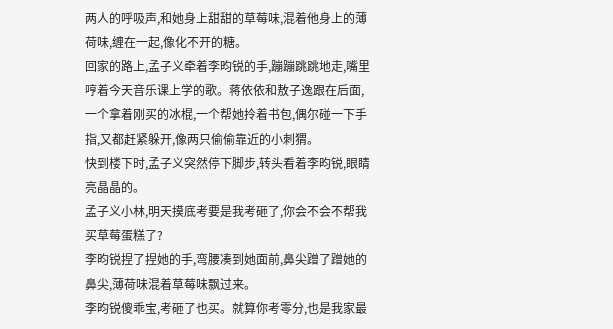两人的呼吸声,和她身上甜甜的草莓味,混着他身上的薄荷味,缠在一起,像化不开的糖。
回家的路上,孟子义牵着李昀锐的手,蹦蹦跳跳地走,嘴里哼着今天音乐课上学的歌。蒋依依和敖子逸跟在后面,一个拿着刚买的冰棍,一个帮她拎着书包,偶尔碰一下手指,又都赶紧躲开,像两只偷偷靠近的小刺猬。
快到楼下时,孟子义突然停下脚步,转头看着李昀锐,眼睛亮晶晶的。
孟子义小林,明天摸底考要是我考砸了,你会不会不帮我买草莓蛋糕了?
李昀锐捏了捏她的手,弯腰凑到她面前,鼻尖蹭了蹭她的鼻尖,薄荷味混着草莓味飘过来。
李昀锐傻乖宝,考砸了也买。就算你考零分,也是我家最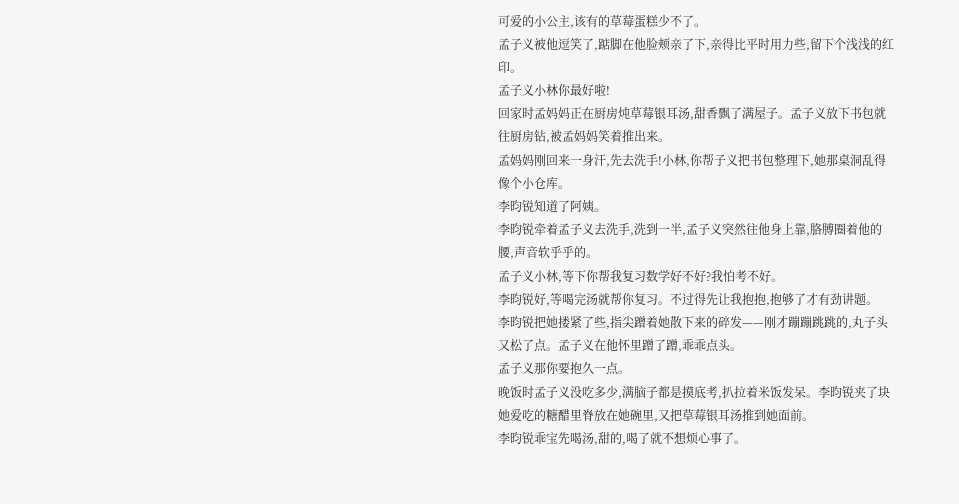可爱的小公主,该有的草莓蛋糕少不了。
孟子义被他逗笑了,踮脚在他脸颊亲了下,亲得比平时用力些,留下个浅浅的红印。
孟子义小林你最好啦!
回家时孟妈妈正在厨房炖草莓银耳汤,甜香飘了满屋子。孟子义放下书包就往厨房钻,被孟妈妈笑着推出来。
孟妈妈刚回来一身汗,先去洗手!小林,你帮子义把书包整理下,她那桌洞乱得像个小仓库。
李昀锐知道了阿姨。
李昀锐牵着孟子义去洗手,洗到一半,孟子义突然往他身上靠,胳膊圈着他的腰,声音软乎乎的。
孟子义小林,等下你帮我复习数学好不好?我怕考不好。
李昀锐好,等喝完汤就帮你复习。不过得先让我抱抱,抱够了才有劲讲题。
李昀锐把她搂紧了些,指尖蹭着她散下来的碎发——刚才蹦蹦跳跳的,丸子头又松了点。孟子义在他怀里蹭了蹭,乖乖点头。
孟子义那你要抱久一点。
晚饭时孟子义没吃多少,满脑子都是摸底考,扒拉着米饭发呆。李昀锐夹了块她爱吃的糖醋里脊放在她碗里,又把草莓银耳汤推到她面前。
李昀锐乖宝先喝汤,甜的,喝了就不想烦心事了。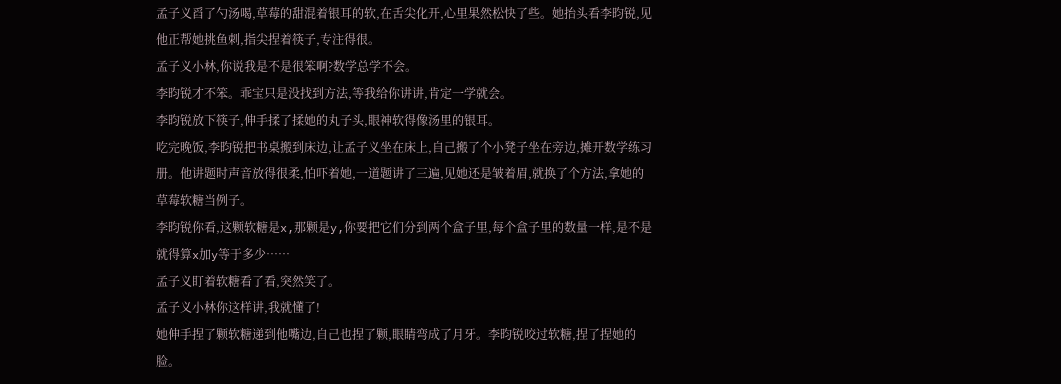孟子义舀了勺汤喝,草莓的甜混着银耳的软,在舌尖化开,心里果然松快了些。她抬头看李昀锐,见他正帮她挑鱼刺,指尖捏着筷子,专注得很。
孟子义小林,你说我是不是很笨啊?数学总学不会。
李昀锐才不笨。乖宝只是没找到方法,等我给你讲讲,肯定一学就会。
李昀锐放下筷子,伸手揉了揉她的丸子头,眼神软得像汤里的银耳。
吃完晚饭,李昀锐把书桌搬到床边,让孟子义坐在床上,自己搬了个小凳子坐在旁边,摊开数学练习册。他讲题时声音放得很柔,怕吓着她,一道题讲了三遍,见她还是皱着眉,就换了个方法,拿她的草莓软糖当例子。
李昀锐你看,这颗软糖是x,那颗是y,你要把它们分到两个盒子里,每个盒子里的数量一样,是不是就得算x加y等于多少……
孟子义盯着软糖看了看,突然笑了。
孟子义小林你这样讲,我就懂了!
她伸手捏了颗软糖递到他嘴边,自己也捏了颗,眼睛弯成了月牙。李昀锐咬过软糖,捏了捏她的脸。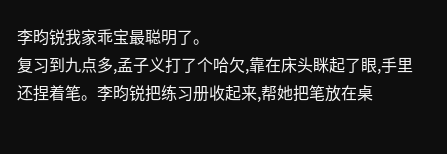李昀锐我家乖宝最聪明了。
复习到九点多,孟子义打了个哈欠,靠在床头眯起了眼,手里还捏着笔。李昀锐把练习册收起来,帮她把笔放在桌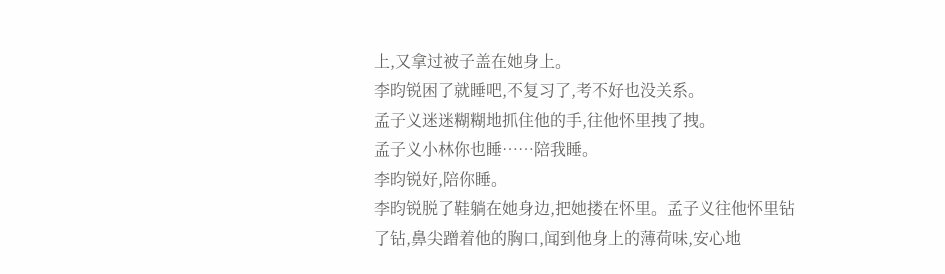上,又拿过被子盖在她身上。
李昀锐困了就睡吧,不复习了,考不好也没关系。
孟子义迷迷糊糊地抓住他的手,往他怀里拽了拽。
孟子义小林你也睡……陪我睡。
李昀锐好,陪你睡。
李昀锐脱了鞋躺在她身边,把她搂在怀里。孟子义往他怀里钻了钻,鼻尖蹭着他的胸口,闻到他身上的薄荷味,安心地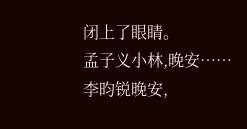闭上了眼睛。
孟子义小林,晚安……
李昀锐晚安,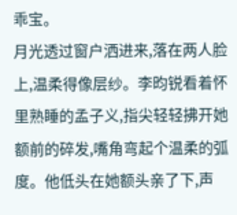乖宝。
月光透过窗户洒进来,落在两人脸上,温柔得像层纱。李昀锐看着怀里熟睡的孟子义,指尖轻轻拂开她额前的碎发,嘴角弯起个温柔的弧度。他低头在她额头亲了下,声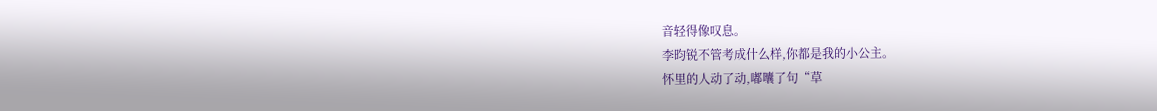音轻得像叹息。
李昀锐不管考成什么样,你都是我的小公主。
怀里的人动了动,嘟囔了句“草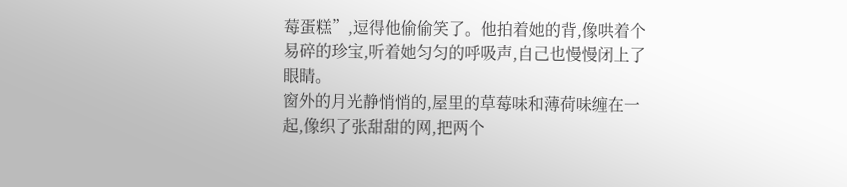莓蛋糕”,逗得他偷偷笑了。他拍着她的背,像哄着个易碎的珍宝,听着她匀匀的呼吸声,自己也慢慢闭上了眼睛。
窗外的月光静悄悄的,屋里的草莓味和薄荷味缠在一起,像织了张甜甜的网,把两个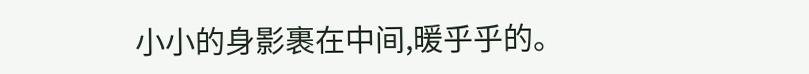小小的身影裹在中间,暖乎乎的。